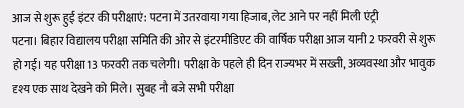आज से शुरू हुई इंटर की परीक्षाएं: पटना में उतरवाया गया हिजाब, लेट आने पर नहीं मिली एंट्री
पटना। बिहार विद्यालय परीक्षा समिति की ओर से इंटरमीडिएट की वार्षिक परीक्षा आज यानी 2 फरवरी से शुरू हो गई। यह परीक्षा 13 फरवरी तक चलेगी। परीक्षा के पहले ही दिन राज्यभर में सख्ती, अव्यवस्था और भावुक दृश्य एक साथ देखने को मिले। सुबह नौ बजे सभी परीक्षा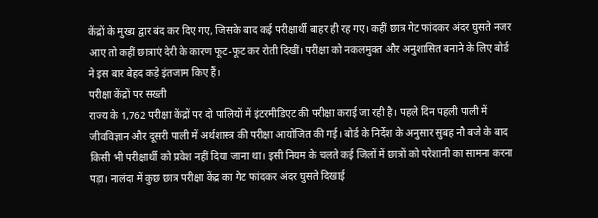केंद्रों के मुख्य द्वार बंद कर दिए गए, जिसके बाद कई परीक्षार्थी बाहर ही रह गए। कहीं छात्र गेट फांदकर अंदर घुसते नजर आए तो कहीं छात्राएं देरी के कारण फूट-फूट कर रोती दिखीं। परीक्षा को नकलमुक्त और अनुशासित बनाने के लिए बोर्ड ने इस बार बेहद कड़े इंतजाम किए हैं।
परीक्षा केंद्रों पर सख्ती
राज्य के 1,762 परीक्षा केंद्रों पर दो पालियों में इंटरमीडिएट की परीक्षा कराई जा रही है। पहले दिन पहली पाली में जीवविज्ञान और दूसरी पाली में अर्थशास्त्र की परीक्षा आयोजित की गई। बोर्ड के निर्देश के अनुसार सुबह नौ बजे के बाद किसी भी परीक्षार्थी को प्रवेश नहीं दिया जाना था। इसी नियम के चलते कई जिलों में छात्रों को परेशानी का सामना करना पड़ा। नालंदा में कुछ छात्र परीक्षा केंद्र का गेट फांदकर अंदर घुसते दिखाई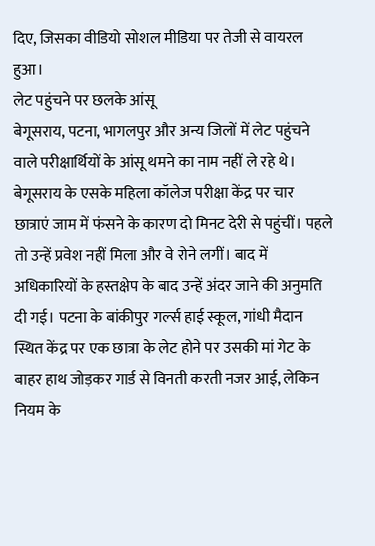दिए, जिसका वीडियो सोशल मीडिया पर तेजी से वायरल हुआ।
लेट पहुंचने पर छलके आंसू
बेगूसराय, पटना, भागलपुर और अन्य जिलों में लेट पहुंचने वाले परीक्षार्थियों के आंसू थमने का नाम नहीं ले रहे थे। बेगूसराय के एसके महिला कॉलेज परीक्षा केंद्र पर चार छात्राएं जाम में फंसने के कारण दो मिनट देरी से पहुंचीं। पहले तो उन्हें प्रवेश नहीं मिला और वे रोने लगीं। बाद में अधिकारियों के हस्तक्षेप के बाद उन्हें अंदर जाने की अनुमति दी गई। पटना के बांकीपुर गर्ल्स हाई स्कूल, गांधी मैदान स्थित केंद्र पर एक छात्रा के लेट होने पर उसकी मां गेट के बाहर हाथ जोड़कर गार्ड से विनती करती नजर आई, लेकिन नियम के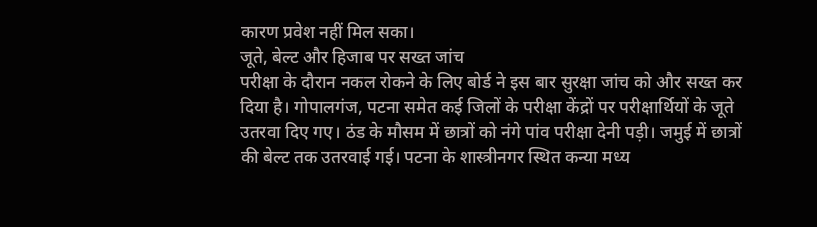कारण प्रवेश नहीं मिल सका।
जूते, बेल्ट और हिजाब पर सख्त जांच
परीक्षा के दौरान नकल रोकने के लिए बोर्ड ने इस बार सुरक्षा जांच को और सख्त कर दिया है। गोपालगंज, पटना समेत कई जिलों के परीक्षा केंद्रों पर परीक्षार्थियों के जूते उतरवा दिए गए। ठंड के मौसम में छात्रों को नंगे पांव परीक्षा देनी पड़ी। जमुई में छात्रों की बेल्ट तक उतरवाई गई। पटना के शास्त्रीनगर स्थित कन्या मध्य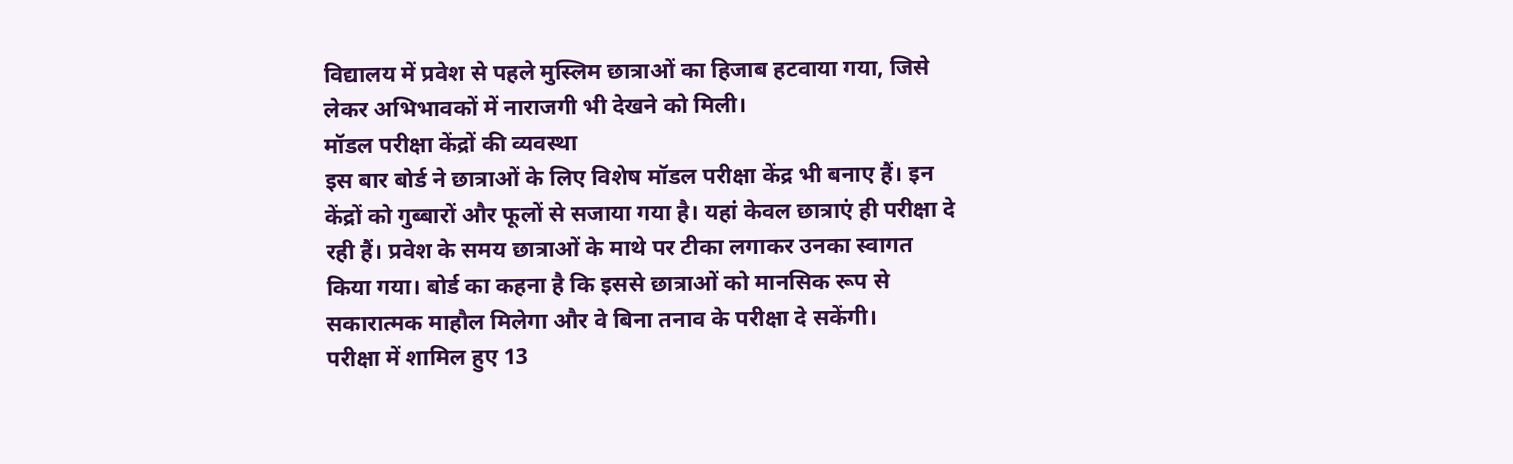विद्यालय में प्रवेश से पहले मुस्लिम छात्राओं का हिजाब हटवाया गया, जिसे लेकर अभिभावकों में नाराजगी भी देखने को मिली।
मॉडल परीक्षा केंद्रों की व्यवस्था
इस बार बोर्ड ने छात्राओं के लिए विशेष मॉडल परीक्षा केंद्र भी बनाए हैं। इन केंद्रों को गुब्बारों और फूलों से सजाया गया है। यहां केवल छात्राएं ही परीक्षा दे रही हैं। प्रवेश के समय छात्राओं के माथे पर टीका लगाकर उनका स्वागत किया गया। बोर्ड का कहना है कि इससे छात्राओं को मानसिक रूप से सकारात्मक माहौल मिलेगा और वे बिना तनाव के परीक्षा दे सकेंगी।
परीक्षा में शामिल हुए 13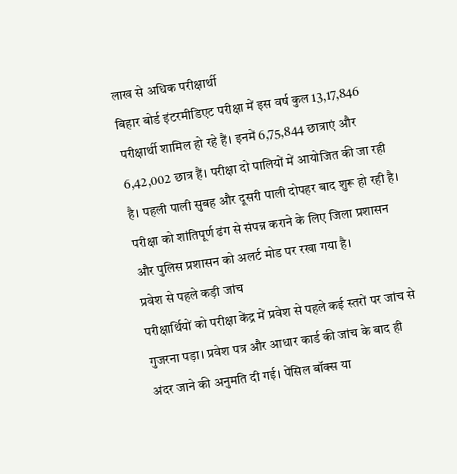लाख से अधिक परीक्षार्थी
बिहार बोर्ड इंटरमीडिएट परीक्षा में इस वर्ष कुल 13,17,846 परीक्षार्थी शामिल हो रहे हैं। इनमें 6,75,844 छात्राएं और 6,42,002 छात्र हैं। परीक्षा दो पालियों में आयोजित की जा रही है। पहली पाली सुबह और दूसरी पाली दोपहर बाद शुरू हो रही है। परीक्षा को शांतिपूर्ण ढंग से संपन्न कराने के लिए जिला प्रशासन और पुलिस प्रशासन को अलर्ट मोड पर रखा गया है।
प्रवेश से पहले कड़ी जांच
परीक्षार्थियों को परीक्षा केंद्र में प्रवेश से पहले कई स्तरों पर जांच से गुजरना पड़ा। प्रवेश पत्र और आधार कार्ड की जांच के बाद ही अंदर जाने की अनुमति दी गई। पेंसिल बॉक्स या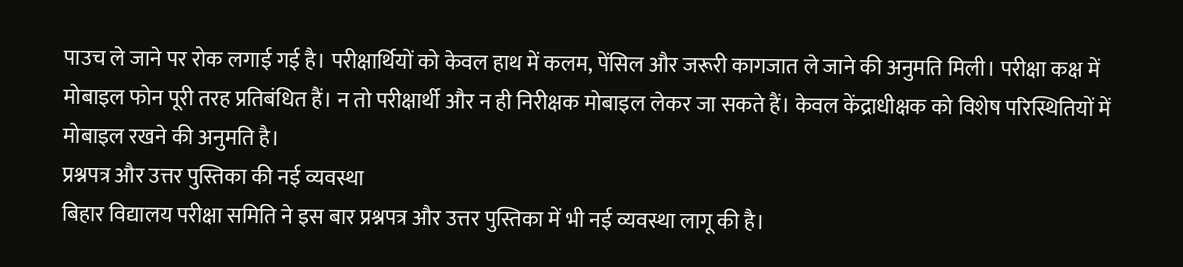पाउच ले जाने पर रोक लगाई गई है। परीक्षार्थियों को केवल हाथ में कलम, पेंसिल और जरूरी कागजात ले जाने की अनुमति मिली। परीक्षा कक्ष में मोबाइल फोन पूरी तरह प्रतिबंधित हैं। न तो परीक्षार्थी और न ही निरीक्षक मोबाइल लेकर जा सकते हैं। केवल केंद्राधीक्षक को विशेष परिस्थितियों में मोबाइल रखने की अनुमति है।
प्रश्नपत्र और उत्तर पुस्तिका की नई व्यवस्था
बिहार विद्यालय परीक्षा समिति ने इस बार प्रश्नपत्र और उत्तर पुस्तिका में भी नई व्यवस्था लागू की है।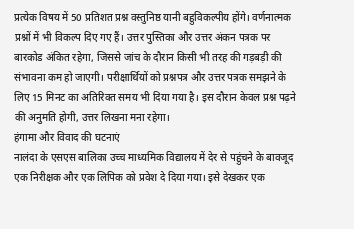प्रत्येक विषय में 50 प्रतिशत प्रश्न वस्तुनिष्ठ यानी बहुविकल्पीय होंगे। वर्णनात्मक प्रश्नों में भी विकल्प दिए गए हैं। उत्तर पुस्तिका और उत्तर अंकन पत्रक पर बारकोड अंकित रहेगा, जिससे जांच के दौरान किसी भी तरह की गड़बड़ी की संभावना कम हो जाएगी। परीक्षार्थियों को प्रश्नपत्र और उत्तर पत्रक समझने के लिए 15 मिनट का अतिरिक्त समय भी दिया गया है। इस दौरान केवल प्रश्न पढ़ने की अनुमति होगी, उत्तर लिखना मना रहेगा।
हंगामा और विवाद की घटनाएं
नालंदा के एसएस बालिका उच्च माध्यमिक विद्यालय में देर से पहुंचने के बावजूद एक निरीक्षक और एक लिपिक को प्रवेश दे दिया गया। इसे देखकर एक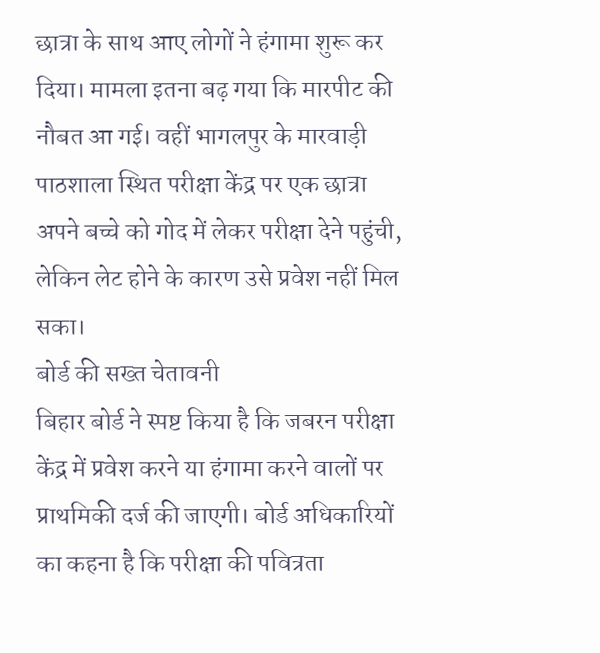छात्रा के साथ आए लोगों ने हंगामा शुरू कर दिया। मामला इतना बढ़ गया कि मारपीट की नौबत आ गई। वहीं भागलपुर के मारवाड़ी पाठशाला स्थित परीक्षा केंद्र पर एक छात्रा अपने बच्चे को गोद में लेकर परीक्षा देने पहुंची, लेकिन लेट होने के कारण उसे प्रवेश नहीं मिल सका।
बोर्ड की सख्त चेतावनी
बिहार बोर्ड ने स्पष्ट किया है कि जबरन परीक्षा केंद्र में प्रवेश करने या हंगामा करने वालों पर प्राथमिकी दर्ज की जाएगी। बोर्ड अधिकारियों का कहना है कि परीक्षा की पवित्रता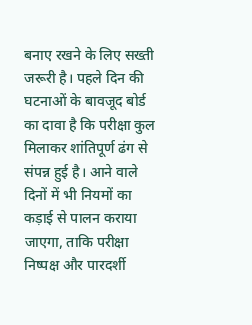बनाए रखने के लिए सख्ती जरूरी है। पहले दिन की घटनाओं के बावजूद बोर्ड का दावा है कि परीक्षा कुल मिलाकर शांतिपूर्ण ढंग से संपन्न हुई है। आने वाले दिनों में भी नियमों का कड़ाई से पालन कराया जाएगा, ताकि परीक्षा निष्पक्ष और पारदर्शी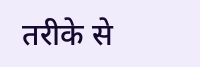तरीके से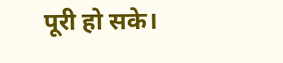पूरी हो सके।